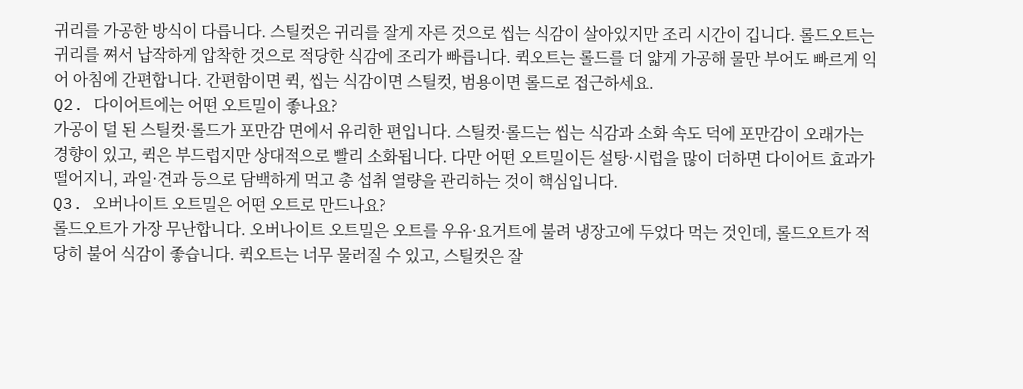귀리를 가공한 방식이 다릅니다. 스틸컷은 귀리를 잘게 자른 것으로 씹는 식감이 살아있지만 조리 시간이 깁니다. 롤드오트는 귀리를 쪄서 납작하게 압착한 것으로 적당한 식감에 조리가 빠릅니다. 퀵오트는 롤드를 더 얇게 가공해 물만 부어도 빠르게 익어 아침에 간편합니다. 간편함이면 퀵, 씹는 식감이면 스틸컷, 범용이면 롤드로 접근하세요.
Q2. 다이어트에는 어떤 오트밀이 좋나요?
가공이 덜 된 스틸컷·롤드가 포만감 면에서 유리한 편입니다. 스틸컷·롤드는 씹는 식감과 소화 속도 덕에 포만감이 오래가는 경향이 있고, 퀵은 부드럽지만 상대적으로 빨리 소화됩니다. 다만 어떤 오트밀이든 설탕·시럽을 많이 더하면 다이어트 효과가 떨어지니, 과일·견과 등으로 담백하게 먹고 총 섭취 열량을 관리하는 것이 핵심입니다.
Q3. 오버나이트 오트밀은 어떤 오트로 만드나요?
롤드오트가 가장 무난합니다. 오버나이트 오트밀은 오트를 우유·요거트에 불려 냉장고에 두었다 먹는 것인데, 롤드오트가 적당히 불어 식감이 좋습니다. 퀵오트는 너무 물러질 수 있고, 스틸컷은 잘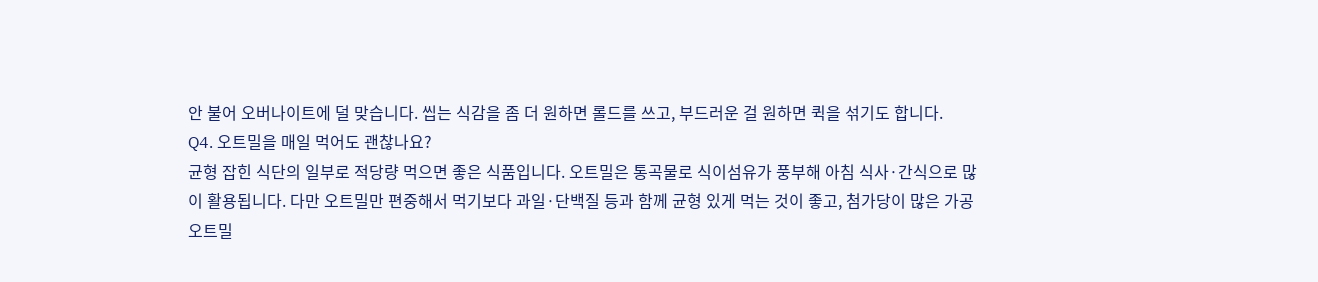안 불어 오버나이트에 덜 맞습니다. 씹는 식감을 좀 더 원하면 롤드를 쓰고, 부드러운 걸 원하면 퀵을 섞기도 합니다.
Q4. 오트밀을 매일 먹어도 괜찮나요?
균형 잡힌 식단의 일부로 적당량 먹으면 좋은 식품입니다. 오트밀은 통곡물로 식이섬유가 풍부해 아침 식사·간식으로 많이 활용됩니다. 다만 오트밀만 편중해서 먹기보다 과일·단백질 등과 함께 균형 있게 먹는 것이 좋고, 첨가당이 많은 가공 오트밀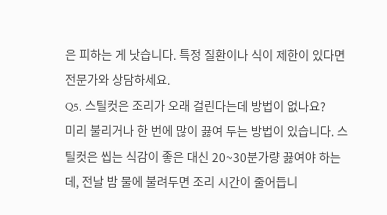은 피하는 게 낫습니다. 특정 질환이나 식이 제한이 있다면 전문가와 상담하세요.
Q5. 스틸컷은 조리가 오래 걸린다는데 방법이 없나요?
미리 불리거나 한 번에 많이 끓여 두는 방법이 있습니다. 스틸컷은 씹는 식감이 좋은 대신 20~30분가량 끓여야 하는데, 전날 밤 물에 불려두면 조리 시간이 줄어듭니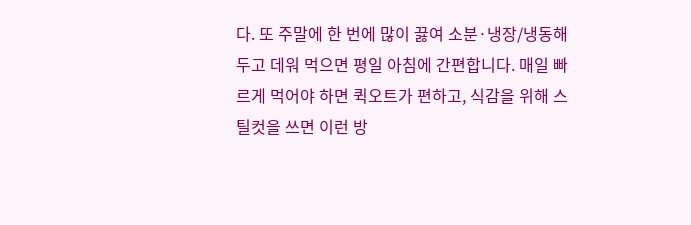다. 또 주말에 한 번에 많이 끓여 소분·냉장/냉동해두고 데워 먹으면 평일 아침에 간편합니다. 매일 빠르게 먹어야 하면 퀵오트가 편하고, 식감을 위해 스틸컷을 쓰면 이런 방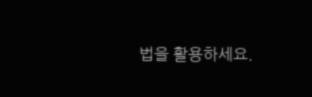법을 활용하세요.